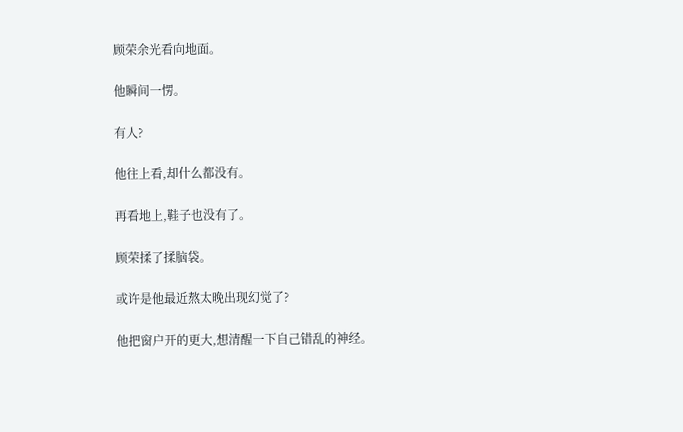顾荣余光看向地面。

他瞬间一愣。

有人?

他往上看,却什么都没有。

再看地上,鞋子也没有了。

顾荣揉了揉脑袋。

或许是他最近熬太晚出现幻觉了?

他把窗户开的更大,想清醒一下自己错乱的神经。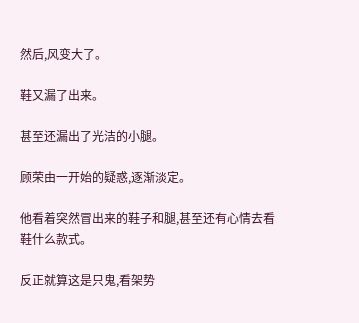然后,风变大了。

鞋又漏了出来。

甚至还漏出了光洁的小腿。

顾荣由一开始的疑惑,逐渐淡定。

他看着突然冒出来的鞋子和腿,甚至还有心情去看鞋什么款式。

反正就算这是只鬼,看架势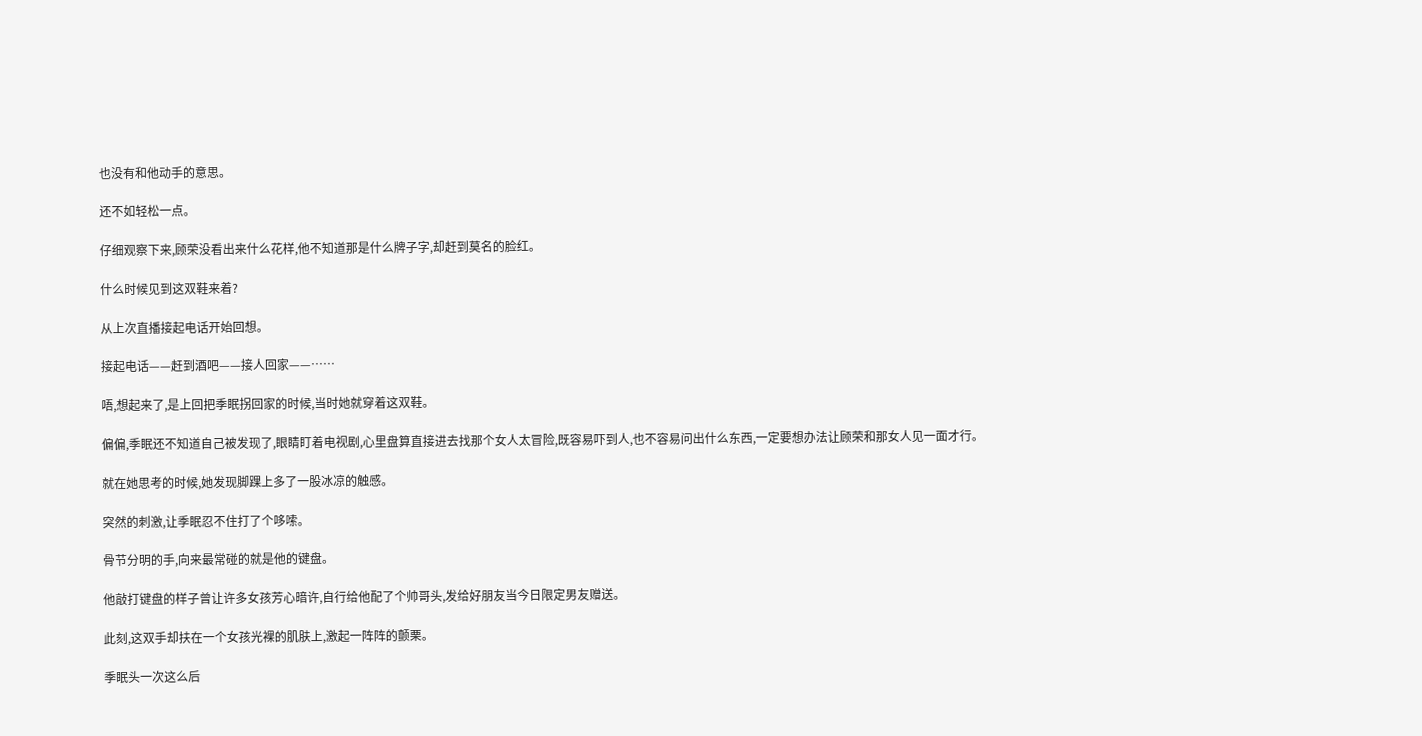也没有和他动手的意思。

还不如轻松一点。

仔细观察下来,顾荣没看出来什么花样,他不知道那是什么牌子字,却赶到莫名的脸红。

什么时候见到这双鞋来着?

从上次直播接起电话开始回想。

接起电话——赶到酒吧——接人回家——……

唔,想起来了,是上回把季眠拐回家的时候,当时她就穿着这双鞋。

偏偏,季眠还不知道自己被发现了,眼睛盯着电视剧,心里盘算直接进去找那个女人太冒险,既容易吓到人,也不容易问出什么东西,一定要想办法让顾荣和那女人见一面才行。

就在她思考的时候,她发现脚踝上多了一股冰凉的触感。

突然的刺激,让季眠忍不住打了个哆嗦。

骨节分明的手,向来最常碰的就是他的键盘。

他敲打键盘的样子曾让许多女孩芳心暗许,自行给他配了个帅哥头,发给好朋友当今日限定男友赠送。

此刻,这双手却扶在一个女孩光裸的肌肤上,激起一阵阵的颤栗。

季眠头一次这么后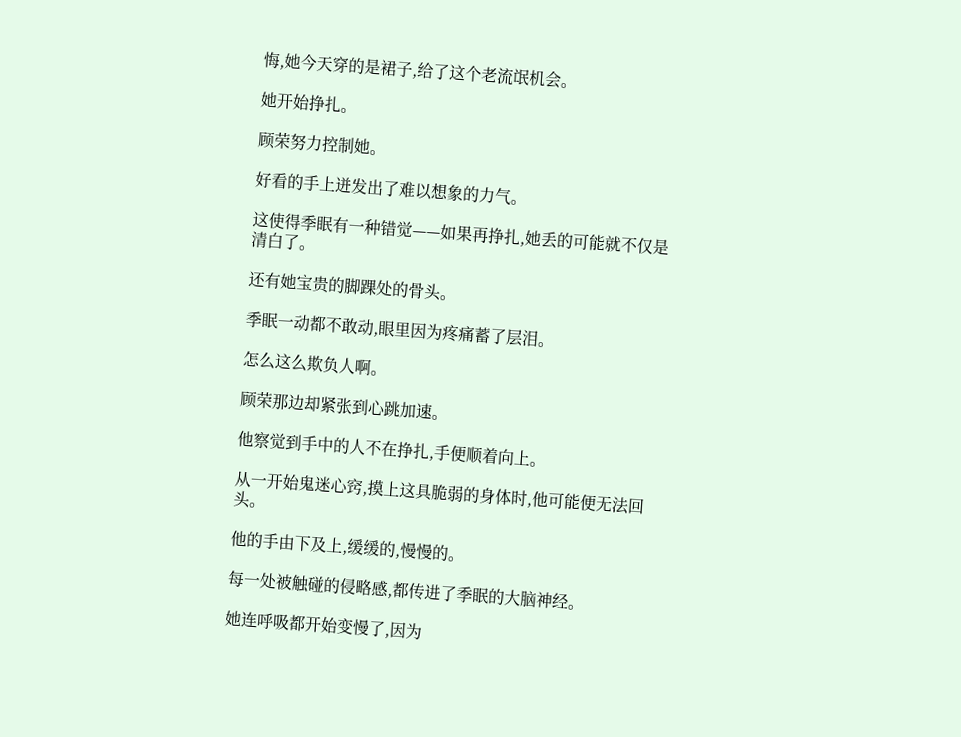悔,她今天穿的是裙子,给了这个老流氓机会。

她开始挣扎。

顾荣努力控制她。

好看的手上迸发出了难以想象的力气。

这使得季眠有一种错觉——如果再挣扎,她丢的可能就不仅是清白了。

还有她宝贵的脚踝处的骨头。

季眠一动都不敢动,眼里因为疼痛蓄了层泪。

怎么这么欺负人啊。

顾荣那边却紧张到心跳加速。

他察觉到手中的人不在挣扎,手便顺着向上。

从一开始鬼迷心窍,摸上这具脆弱的身体时,他可能便无法回头。

他的手由下及上,缓缓的,慢慢的。

每一处被触碰的侵略感,都传进了季眠的大脑神经。

她连呼吸都开始变慢了,因为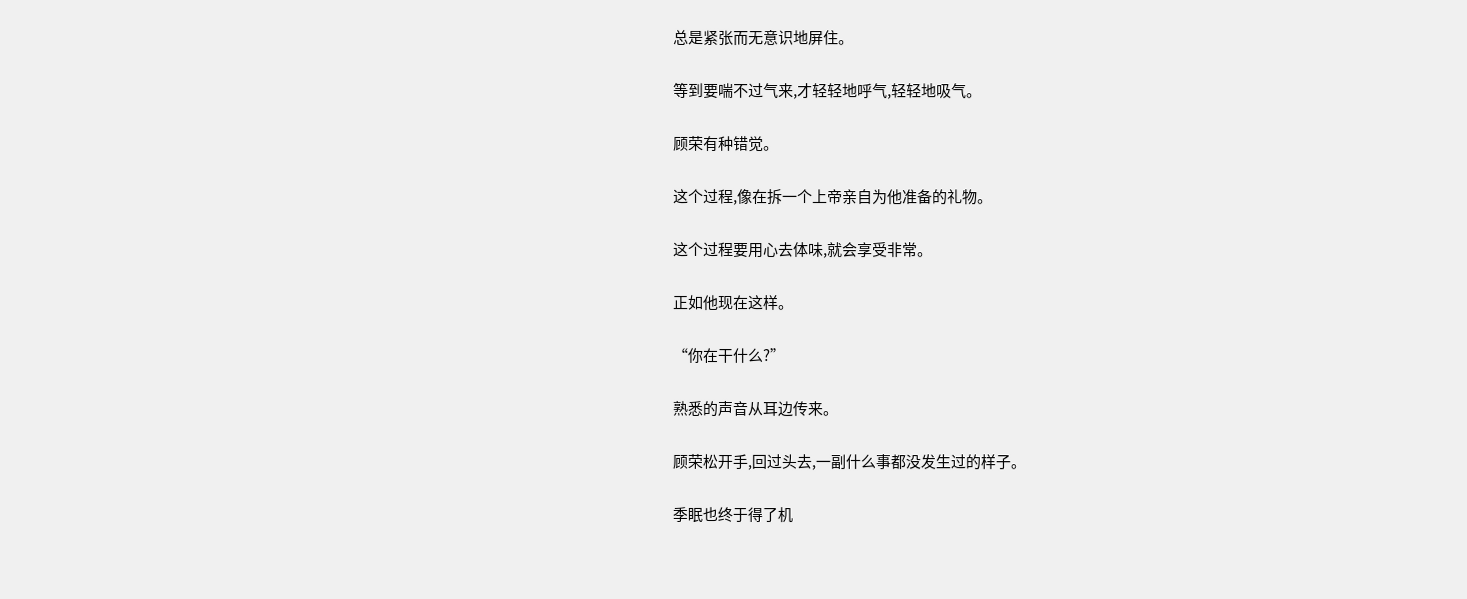总是紧张而无意识地屏住。

等到要喘不过气来,才轻轻地呼气,轻轻地吸气。

顾荣有种错觉。

这个过程,像在拆一个上帝亲自为他准备的礼物。

这个过程要用心去体味,就会享受非常。

正如他现在这样。

“你在干什么?”

熟悉的声音从耳边传来。

顾荣松开手,回过头去,一副什么事都没发生过的样子。

季眠也终于得了机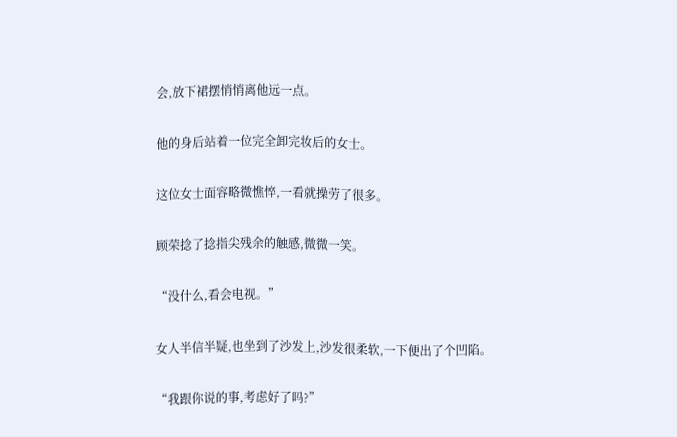会,放下裙摆悄悄离他远一点。

他的身后站着一位完全卸完妆后的女士。

这位女士面容略微憔悴,一看就操劳了很多。

顾荣捻了捻指尖残余的触感,微微一笑。

“没什么,看会电视。”

女人半信半疑,也坐到了沙发上,沙发很柔软,一下便出了个凹陷。

“我跟你说的事,考虑好了吗?”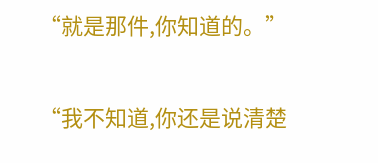“就是那件,你知道的。”

“我不知道,你还是说清楚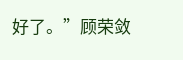好了。”顾荣敛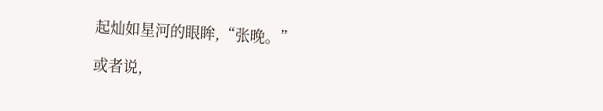起灿如星河的眼眸,“张晚。”

或者说,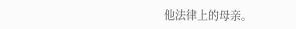他法律上的母亲。